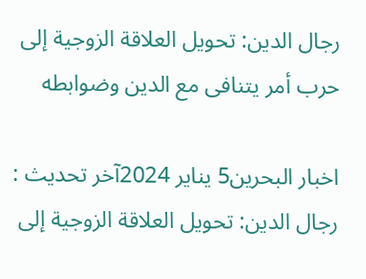رجال الدين: تحويل العلاقة الزوجية إلى حرب أمر يتنافى مع الدين وضوابطه

اخبار البحرين5 يناير 2024آخر تحديث :
رجال الدين: تحويل العلاقة الزوجية إلى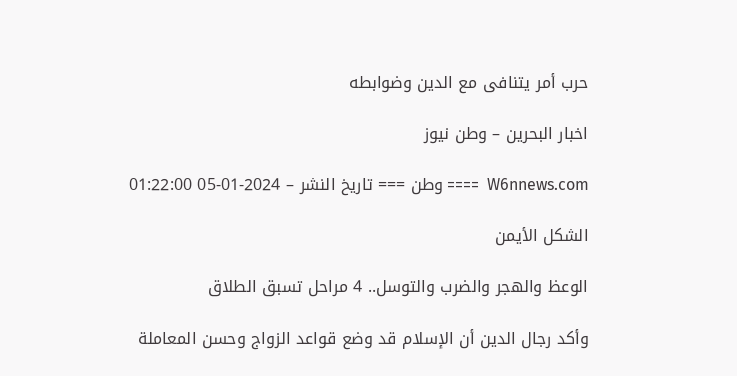حرب أمر يتنافى مع الدين وضوابطه

اخبار البحرين – وطن نيوز

W6nnews.com  ==== وطن === تاريخ النشر – 2024-01-05 01:22:00

الشكل الأيمن

الوعظ والهجر والضرب والتوسل.. 4 مراحل تسبق الطلاق

وأكد رجال الدين أن الإسلام قد وضع قواعد الزواج وحسن المعاملة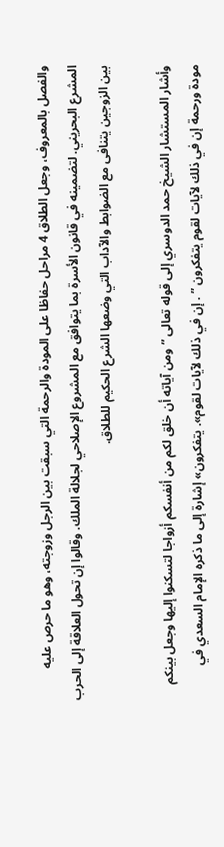والفصل بالمعروف، وجعل الطلاق 4 مراحل حفاظا على المودة والرحمة التي سبقت بين الرجل وزوجته، وهو ما حرص عليه المشرع البحريني. لتضمينه في قانون الأسرة بما يتوافق مع المشروع الإصلاحي لجلالة الملك. وقالوا إن تحول العلاقة إلى الحرب بين الزوجين يتنافى مع الضوابط والآداب التي وضعها الشرع الحكيم للطلاق.

وأشار المستشار الشيخ حمد الدوسري إلى قوله تعالى ” ومن آياته أن خلق لكم من أنفسكم أزواجا لتسكنوا إليها وجعل بينكم مودة ورحمة إن في ذلك لآيات لقوم يتفكرون ” . إن في ذلك لآيات لقوم». يتفكرون» إشارة إلى ما ذكره الإمام السعدي في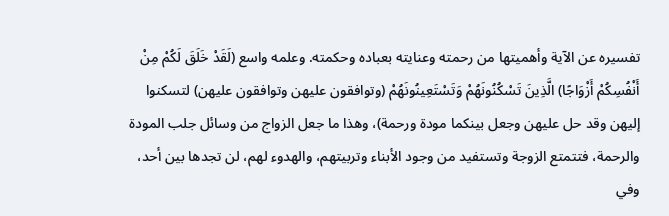تفسيره عن الآية وأهميتها من رحمته وعنايته بعباده وحكمته. وعلمه واسع (لَقَدْ خَلَقَ لَكُمْ مِنْ أَنْفُسِكُمْ أَزْوَاجًا) الَّذِينَ تَسْكُنُونَهُمْ وَتَسْتَعِينُونَهُمْ (وتوافقون عليهن وتوافقون عليهن) لتسكنوا إليهن وقد حل عليهن وجعل بينكما مودة ورحمة)، وهذا ما جعل الزواج من وسائل جلب المودة والرحمة، فتتمتع الزوجة وتستفيد من وجود الأبناء وتربيتهم، والهدوء لهم، لن تجدها بين أحد، وفي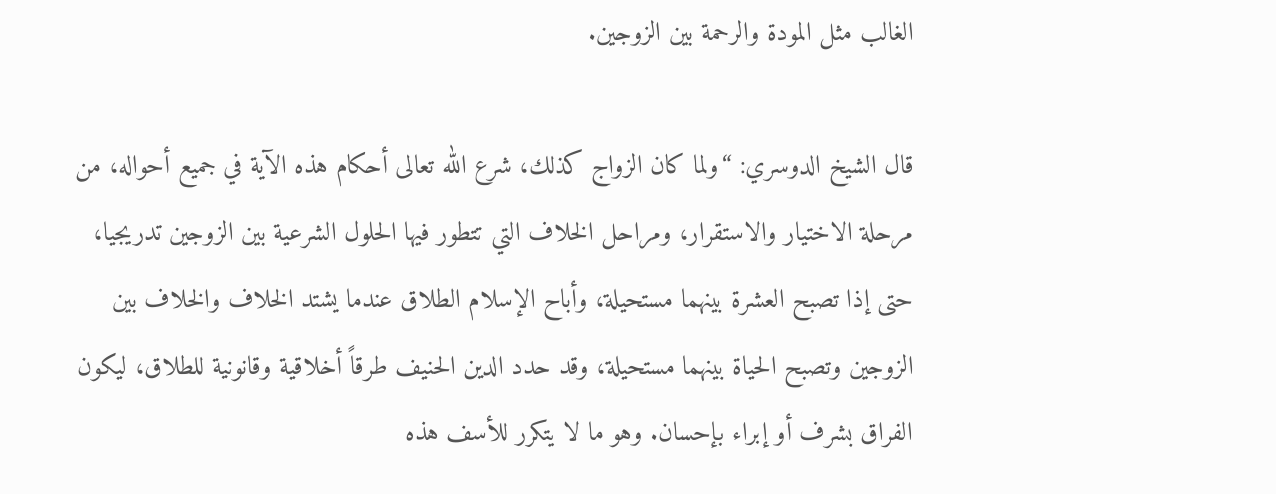الغالب مثل المودة والرحمة بين الزوجين.

قال الشيخ الدوسري: “ولما كان الزواج كذلك، شرع الله تعالى أحكام هذه الآية في جميع أحواله، من مرحلة الاختيار والاستقرار، ومراحل الخلاف التي تتطور فيها الحلول الشرعية بين الزوجين تدريجيا، حتى إذا تصبح العشرة بينهما مستحيلة، وأباح الإسلام الطلاق عندما يشتد الخلاف والخلاف بين الزوجين وتصبح الحياة بينهما مستحيلة، وقد حدد الدين الحنيف طرقاً أخلاقية وقانونية للطلاق، ليكون الفراق بشرف أو إبراء بإحسان. وهو ما لا يتكرر للأسف هذه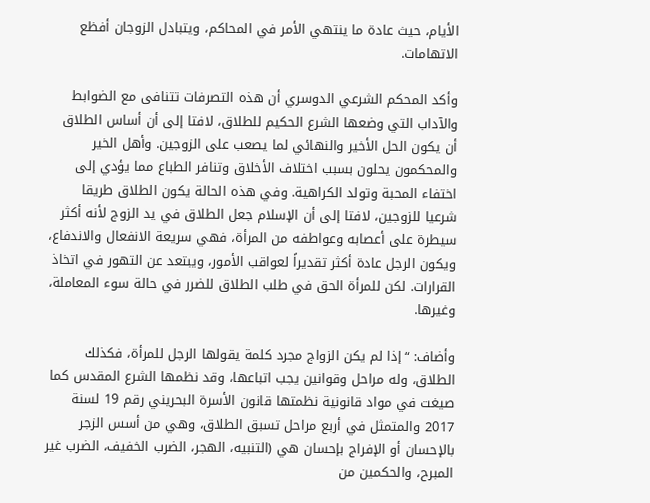الأيام، حيث عادة ما ينتهي الأمر في المحاكم، ويتبادل الزوجان أفظع الاتهامات.

وأكد المحكم الشرعي الدوسري أن هذه التصرفات تتنافى مع الضوابط والآداب التي وضعها الشرع الحكيم للطلاق، لافتا إلى أن أساس الطلاق أن يكون الحل الأخير والنهائي لما يصعب على الزوجين. وأهل الخير والمحكمون يحلون بسبب اختلاف الأخلاق وتنافر الطباع مما يؤدي إلى اختفاء المحبة وتولد الكراهية. وفي هذه الحالة يكون الطلاق طريقا شرعيا للزوجين، لافتا إلى أن الإسلام جعل الطلاق في يد الزوج لأنه أكثر سيطرة على أعصابه وعواطفه من المرأة، فهي سريعة الانفعال والاندفاع، ويكون الرجل عادة أكثر تقديراً لعواقب الأمور، ويبتعد عن التهور في اتخاذ القرارات. لكن للمرأة الحق في طلب الطلاق للضرر في حالة سوء المعاملة، وغيرها.

وأضاف: “إذا لم يكن الزواج مجرد كلمة يقولها الرجل للمرأة، فكذلك الطلاق، وله مراحل وقوانين يجب اتباعها، وقد نظمها الشرع المقدس كما صيغت في مواد قانونية نظمتها قانون الأسرة البحريني رقم 19 لسنة 2017 والمتمثل في أربع مراحل تسبق الطلاق، وهي من أسس الزجر بالإحسان أو الإفراج بإحسان هي (التنبيه، الهجر، الضرب الخفيف، الضرب غير المبرح، والحكمين من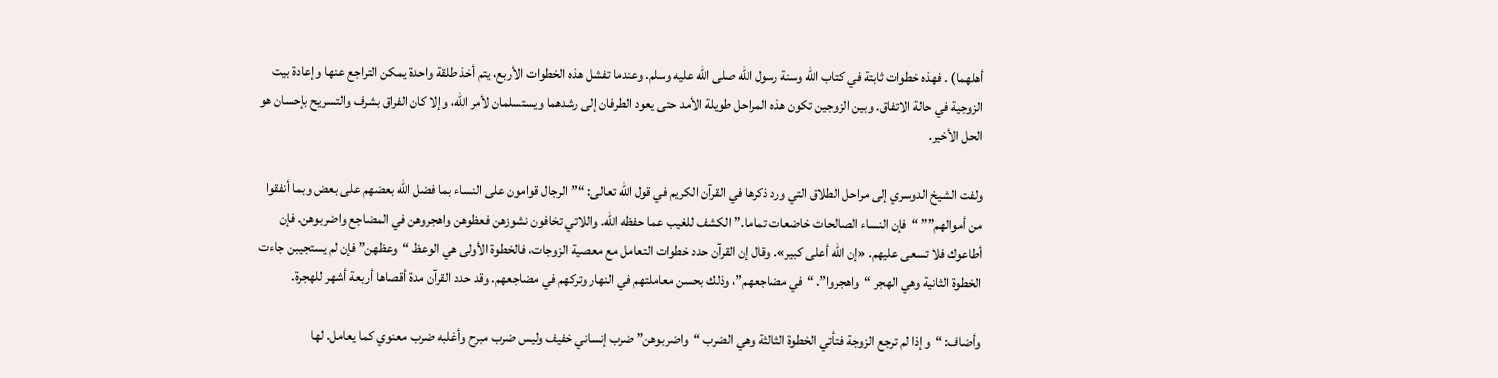أهلهما) . فهذه خطوات ثابتة في كتاب الله وسنة رسول الله صلى الله عليه وسلم. وعندما تفشل هذه الخطوات الأربع، يتم أخذ طلقة واحدة يمكن التراجع عنها وإعادة بيت الزوجية في حالة الاتفاق. وبين الزوجين تكون هذه المراحل طويلة الأمد حتى يعود الطرفان إلى رشدهما ويستسلمان لأمر الله، وإلا كان الفراق بشرف والتسريح بإحسان هو الحل الأخير.

ولفت الشيخ الدوسري إلى مراحل الطلاق التي ورد ذكرها في القرآن الكريم في قول الله تعالى: “”الرجال قوامون على النساء بما فضل الله بعضهم على بعض وبما أنفقوا من أموالهم”” “فإن النساء الصالحات خاضعات تماما.” الكشف للغيب عما حفظه الله. واللاتي تخافون نشوزهن فعظوهن واهجروهن في المضاجع واضربوهن. فإن أطاعوك فلا تسعى عليهم. «إن الله أعلى كبير». وقال إن القرآن حدد خطوات التعامل مع معصية الزوجات، فالخطوة الأولى هي الوعظ “وعظهن” فإن لم يستجيبن جاءت الخطوة الثانية وهي الهجر “واهجروا”. “في مضاجعهم”، وذلك بحسن معاملتهم في النهار وتركهم في مضاجعهم. وقد حدد القرآن مدة أقصاها أربعة أشهر للهجرة.

وأضاف: “وإذا لم ترجع الزوجة فتأتي الخطوة الثالثة وهي الضرب “واضربوهن” ضرب إنساني خفيف وليس ضرب مبرح وأغلبه ضرب معنوي كما يعامل. لها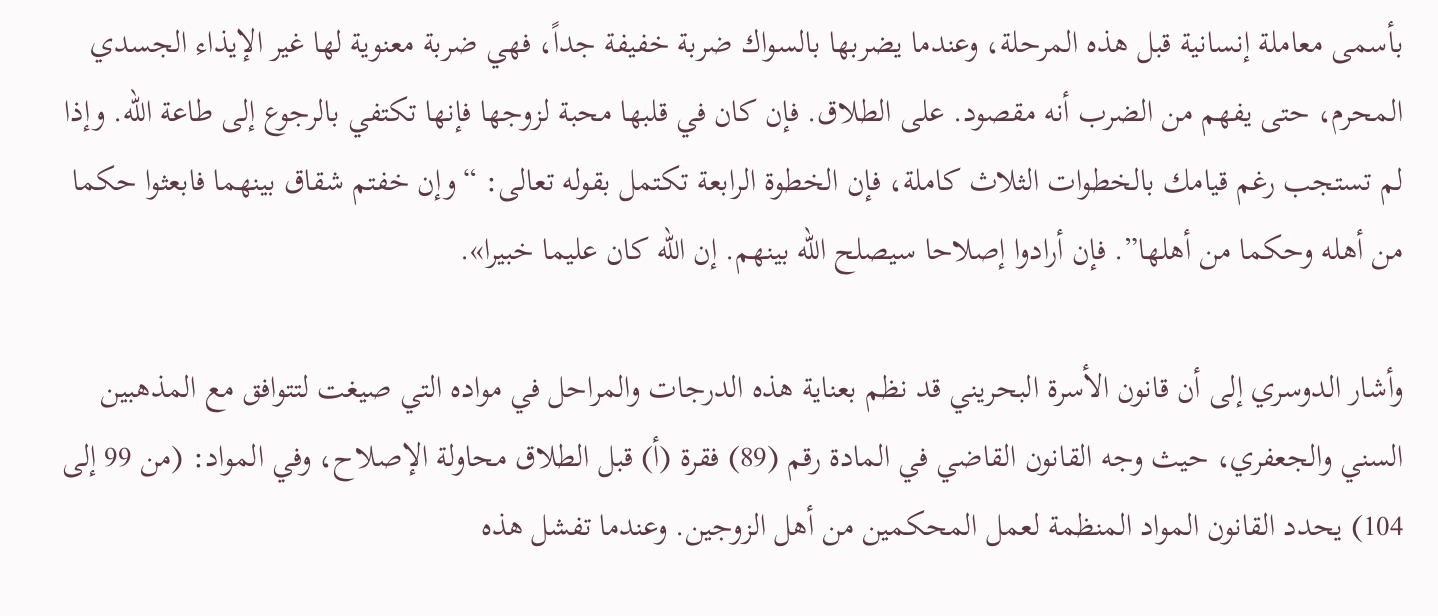بأسمى معاملة إنسانية قبل هذه المرحلة، وعندما يضربها بالسواك ضربة خفيفة جداً، فهي ضربة معنوية لها غير الإيذاء الجسدي المحرم، حتى يفهم من الضرب أنه مقصود. على الطلاق. فإن كان في قلبها محبة لزوجها فإنها تكتفي بالرجوع إلى طاعة الله. وإذا لم تستجب رغم قيامك بالخطوات الثلاث كاملة، فإن الخطوة الرابعة تكتمل بقوله تعالى: “وإن خفتم شقاق بينهما فابعثوا حكما من أهله وحكما من أهلها”. فإن أرادوا إصلاحا سيصلح الله بينهم. إن الله كان عليما خبيرا».

وأشار الدوسري إلى أن قانون الأسرة البحريني قد نظم بعناية هذه الدرجات والمراحل في مواده التي صيغت لتتوافق مع المذهبين السني والجعفري، حيث وجه القانون القاضي في المادة رقم (89) فقرة (أ) قبل الطلاق محاولة الإصلاح، وفي المواد: (من 99 إلى 104) يحدد القانون المواد المنظمة لعمل المحكمين من أهل الزوجين. وعندما تفشل هذه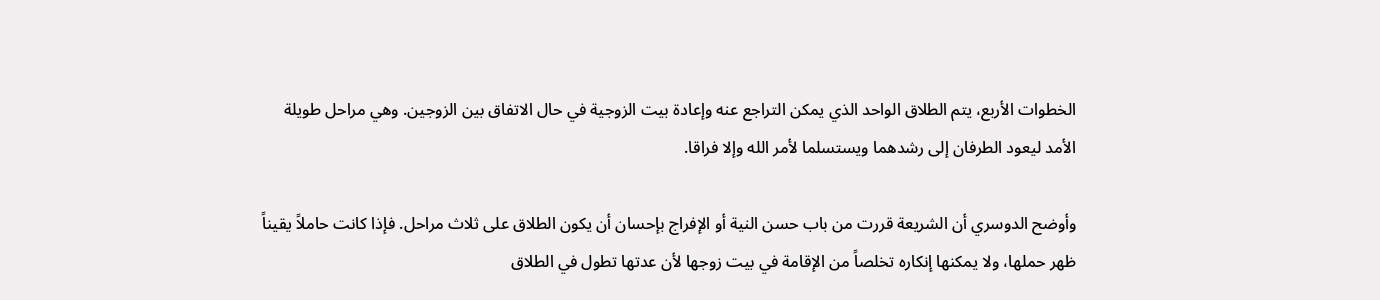الخطوات الأربع، يتم الطلاق الواحد الذي يمكن التراجع عنه وإعادة بيت الزوجية في حال الاتفاق بين الزوجين. وهي مراحل طويلة الأمد ليعود الطرفان إلى رشدهما ويستسلما لأمر الله وإلا فراقا.

وأوضح الدوسري أن الشريعة قررت من باب حسن النية أو الإفراج بإحسان أن يكون الطلاق على ثلاث مراحل. فإذا كانت حاملاً يقيناً ظهر حملها، ولا يمكنها إنكاره تخلصاً من الإقامة في بيت زوجها لأن عدتها تطول في الطلاق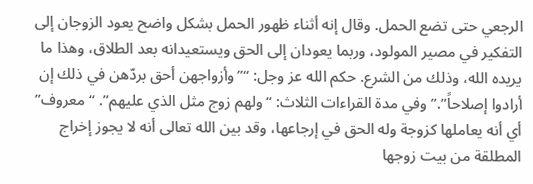الرجعي حتى تضع الحمل. وقال إنه أثناء ظهور الحمل بشكل واضح يعود الزوجان إلى التفكير في مصير المولود، وربما يعودان إلى الحق ويستعيدانه بعد الطلاق، وهذا ما يريده الله، وذلك من الشرع. حكم الله عز وجل: “”وأزواجهن أحق بردّهن في ذلك إن أرادوا إصلاحاً”.” وفي مدة القراءات الثلاث: “ولهم زوج مثل الذي عليهم”. “معروف” أي أنه يعاملها كزوجة وله الحق في إرجاعها، وقد بين الله تعالى أنه لا يجوز إخراج المطلقة من بيت زوجها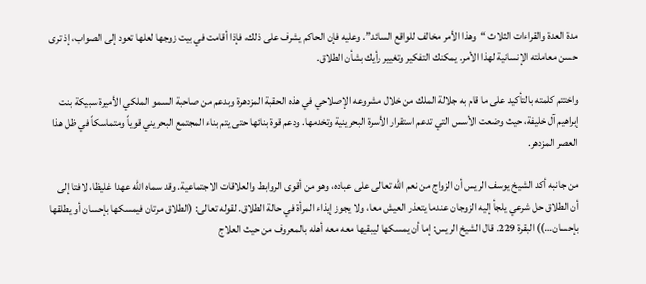مدة العدة والقراءات الثلاث “وهذا الأمر مخالف للواقع السائد”. وعليه فإن الحاكم يشرف على ذلك، فإذا أقامت في بيت زوجها لعلها تعود إلى الصواب، إذ ترى حسن معاملته الإنسانية لهذا الأمر. يمكنك التفكير وتغيير رأيك بشأن الطلاق.

واختتم كلمته بالتأكيد على ما قام به جلالة الملك من خلال مشروعه الإصلاحي في هذه الحقبة المزدهرة وبدعم من صاحبة السمو الملكي الأميرة سبيكة بنت إبراهيم آل خليفة، حيث وضعت الأسس التي تدعم استقرار الأسرة البحرينية وتخدمها. ودعم قوة بنائها حتى يتم بناء المجتمع البحريني قوياً ومتماسكاً في ظل هذا العصر المزدهر.

من جانبه أكد الشيخ يوسف الريس أن الزواج من نعم الله تعالى على عباده، وهو من أقوى الروابط والعلاقات الاجتماعية. وقد سماه الله عهدا غليظا، لافتا إلى أن الطلاق حل شرعي يلجأ إليه الزوجان عندما يتعذر العيش معا، ولا يجوز إيذاء المرأة في حالة الطلاق. لقوله تعالى: (الطلاق مرتان فيمسكها بإحسان أو يطلقها بإحسان…)) البقرة 229. قال الشيخ الريس: إما أن يمسكها ليبقيها معه معه أهله بالمعروف من حيث العلاج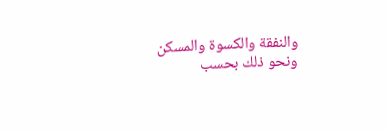والنفقة والكسوة والمسكن ونحو ذلك بحسب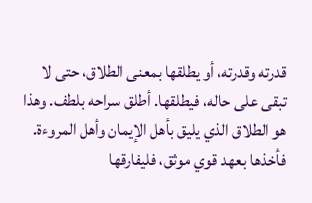قدرته وقدرته، أو يطلقها بمعنى الطلاق، حتى لا تبقى على حاله، فيطلقها. أطلق سراحه بلطف. وهذا هو الطلاق الذي يليق بأهل الإيمان وأهل المروءة. فأخذها بعهد قوي موثق، فليفارقها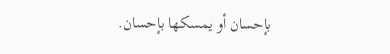بإحسان أو يمسكها بإحسان.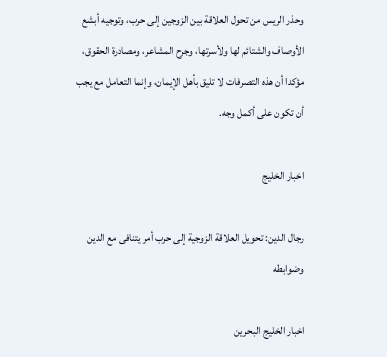وحذر الريس من تحول العلاقة بين الزوجين إلى حرب، وتوجيه أبشع الأوصاف والشتائم لها ولأسرتها، وجرح المشاعر، ومصادرة الحقوق، مؤكدا أن هذه التصرفات لا تليق بأهل الإيمان، وإنما التعامل مع يجب أن تكون على أكمل وجه.

اخبار الخليج

رجال الدين: تحويل العلاقة الزوجية إلى حرب أمر يتنافى مع الدين وضوابطه

اخبار الخليج البحرين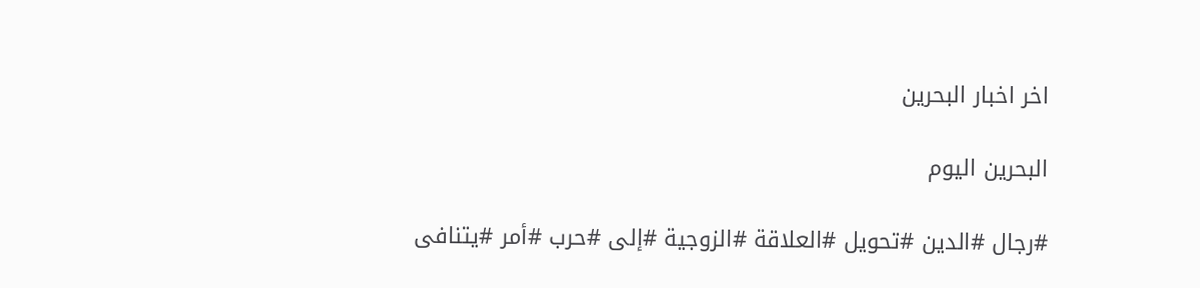اخر اخبار البحرين

البحرين اليوم

#رجال #الدين #تحويل #العلاقة #الزوجية #إلى #حرب #أمر #يتنافى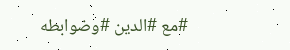#مع #الدين #وضوابطه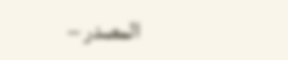المصدر –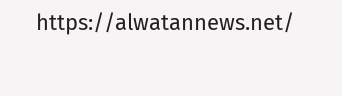https://alwatannews.net/